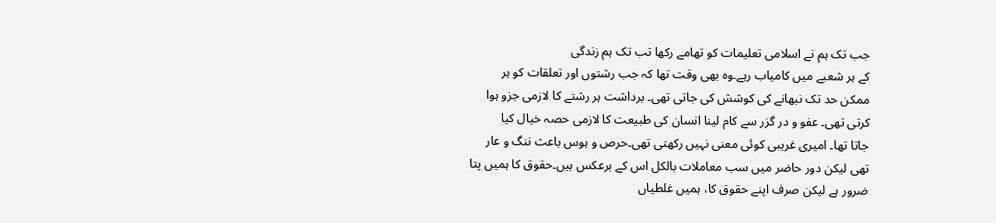جب تک ہم نے اسلامی تعلیمات کو تھامے رکھا تب تک ہم زندگی
کے ہر شعبے میں کامیاب رہے۔وہ بھی وقت تھا کہ جب رشتوں اور تعلقات کو ہر
ممکن حد تک نبھانے کی کوشش کی جاتی تھی۔ برداشت ہر رشتے کا لازمی جزو ہوا
کرتی تھی۔ عفو و در گزر سے کام لینا انسان کی طبیعت کا لازمی حصہ خیال کیا
جاتا تھا۔ امیری غریبی کوئی معنی نہیں رکھتی تھی۔حرص و ہوس باعث ننگ و عار
تھی لیکن دور حاضر میں سب معاملات بالکل اس کے برعکس ہیں۔حقوق کا ہمیں پتا
ضرور ہے لیکن صرف اپنے حقوق کا، ہمیں غلطیاں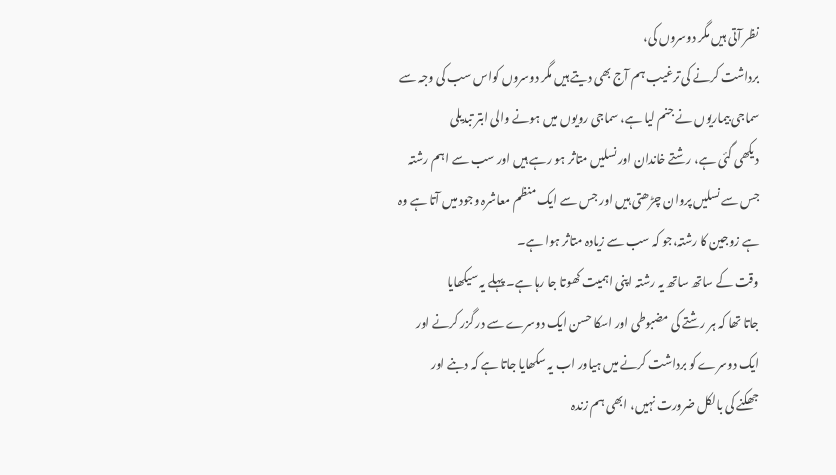نظر آتی ہیں مگر دوسروں کی،
برداشت کرنے کی ترغیب ہم آج بھی دیتے ہیں مگر دوسروں کواس سب کی وجہ سے
سماجی بیماریوں نے جنم لیا ہے، سماجی رویوں میں ہونے والی ابتر تبدیلی
دیکھی گئی ہے، رشتے خاندان اور نسلیں متاثر ہو رہے ہیں اور سب سے اہم رشتہ
جس سے نسلیں پروان چڑھتی ہیں اور جس سے ایک منظم معاشرہ وجود میں آتا ہے وہ
ہے زوجین کا رشتہ،جو کہ سب سے زیادہ متاثر ہوا ہے۔
وقت کے ساتھ ساتھ یہ رشتہ اپنی اہمیت کھوتا جا رہا ہے۔ پہلے یہ سیکھایا
جاتا تھا کہ ہر رشتے کی مضبوطی اور اسکا حسن ایک دوسرے سے در گزر کرنے اور
ایک دوسرے کو برداشت کرنے میں ہیاور اب یہ سکھایا جاتا ہے کہ دبنے اور
جھکنے کی بالکل ضرورت نہیں، ابھی ہم زندہ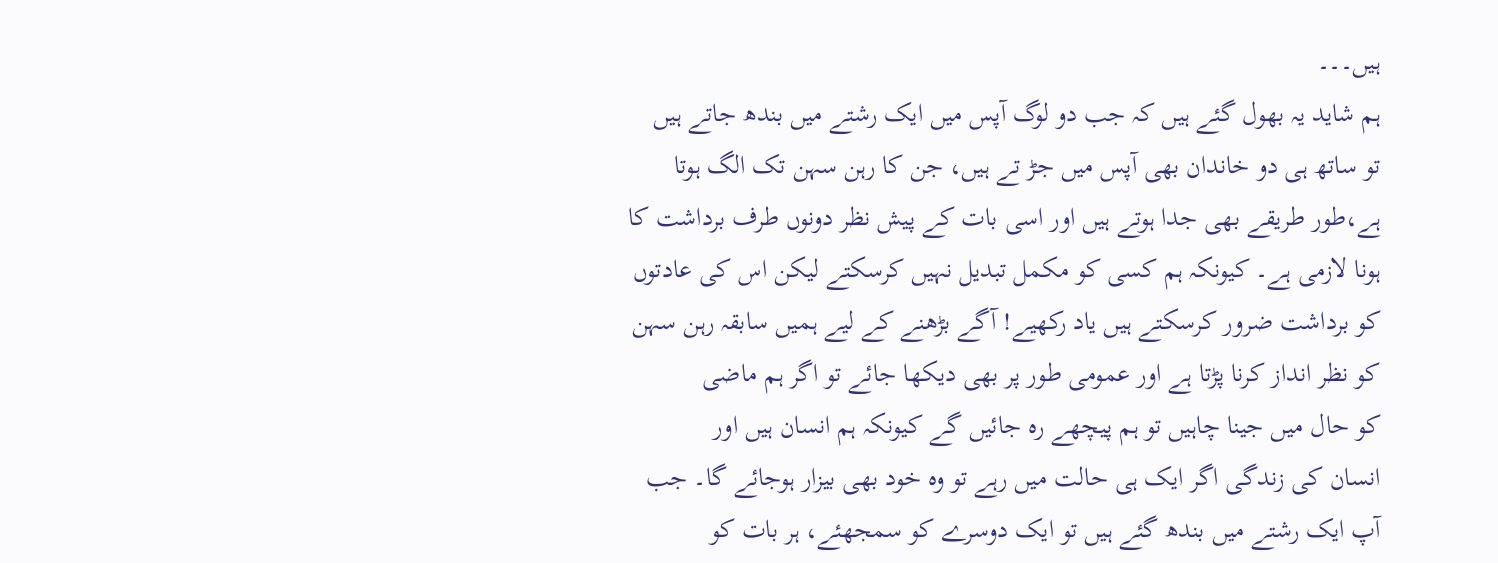ہیں۔۔۔
ہم شاید یہ بھول گئے ہیں کہ جب دو لوگ آپس میں ایک رشتے میں بندھ جاتے ہیں
تو ساتھ ہی دو خاندان بھی آپس میں جڑ تے ہیں، جن کا رہن سہن تک الگ ہوتا
ہے،طور طریقے بھی جدا ہوتے ہیں اور اسی بات کے پیش نظر دونوں طرف برداشت کا
ہونا لازمی ہے۔ کیونکہ ہم کسی کو مکمل تبدیل نہیں کرسکتے لیکن اس کی عادتوں
کو برداشت ضرور کرسکتے ہیں یاد رکھیے! آگے بڑھنے کے لیے ہمیں سابقہ رہن سہن
کو نظر انداز کرنا پڑتا ہے اور عمومی طور پر بھی دیکھا جائے تو اگر ہم ماضی
کو حال میں جینا چاہیں تو ہم پیچھے رہ جائیں گے کیونکہ ہم انسان ہیں اور
انسان کی زندگی اگر ایک ہی حالت میں رہے تو وہ خود بھی بیزار ہوجائے گا۔ جب
آپ ایک رشتے میں بندھ گئے ہیں تو ایک دوسرے کو سمجھئے، ہر بات کو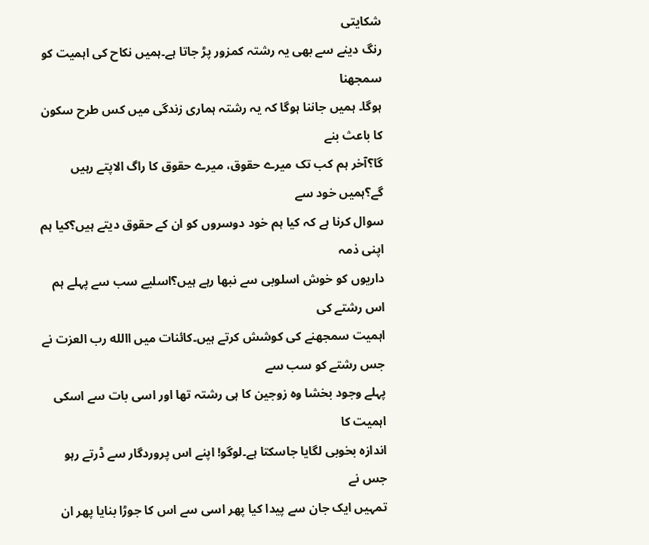شکایتی
رنگ دینے سے بھی یہ رشتہ کمزور پڑ جاتا ہے۔ہمیں نکاح کی اہمیت کو سمجھنا
ہوگا۔ ہمیں جاننا ہوگا کہ یہ رشتہ ہماری زندگی میں کس طرح سکون کا باعث بنے
گا؟آخر ہم کب تک میرے حقوق، میرے حقوق کا راگ الاپتے رہیں گے؟ہمیں خود سے
سوال کرنا ہے کہ کیا ہم خود دوسروں کو ان کے حقوق دیتے ہیں؟کیا ہم اپنی ذمہ
داریوں کو خوش اسلوبی سے نبھا رہے ہیں؟اسلیے سب سے پہلے ہم اس رشتے کی
اہمیت سمجھنے کی کوشش کرتے ہیں۔کائنات میں االله رب العزت نے جس رشتے کو سب سے
پہلے وجود بخشا وہ زوجین کا ہی رشتہ تھا اور اسی بات سے اسکی اہمیت کا
اندازہ بخوبی لگایا جاسکتا ہے۔لوگو! اپنے اس پروردگار سے ڈرتے رہو جس نے
تمہیں ایک جان سے پیدا کیا پھر اسی سے اس کا جوڑا بنایا پھر ان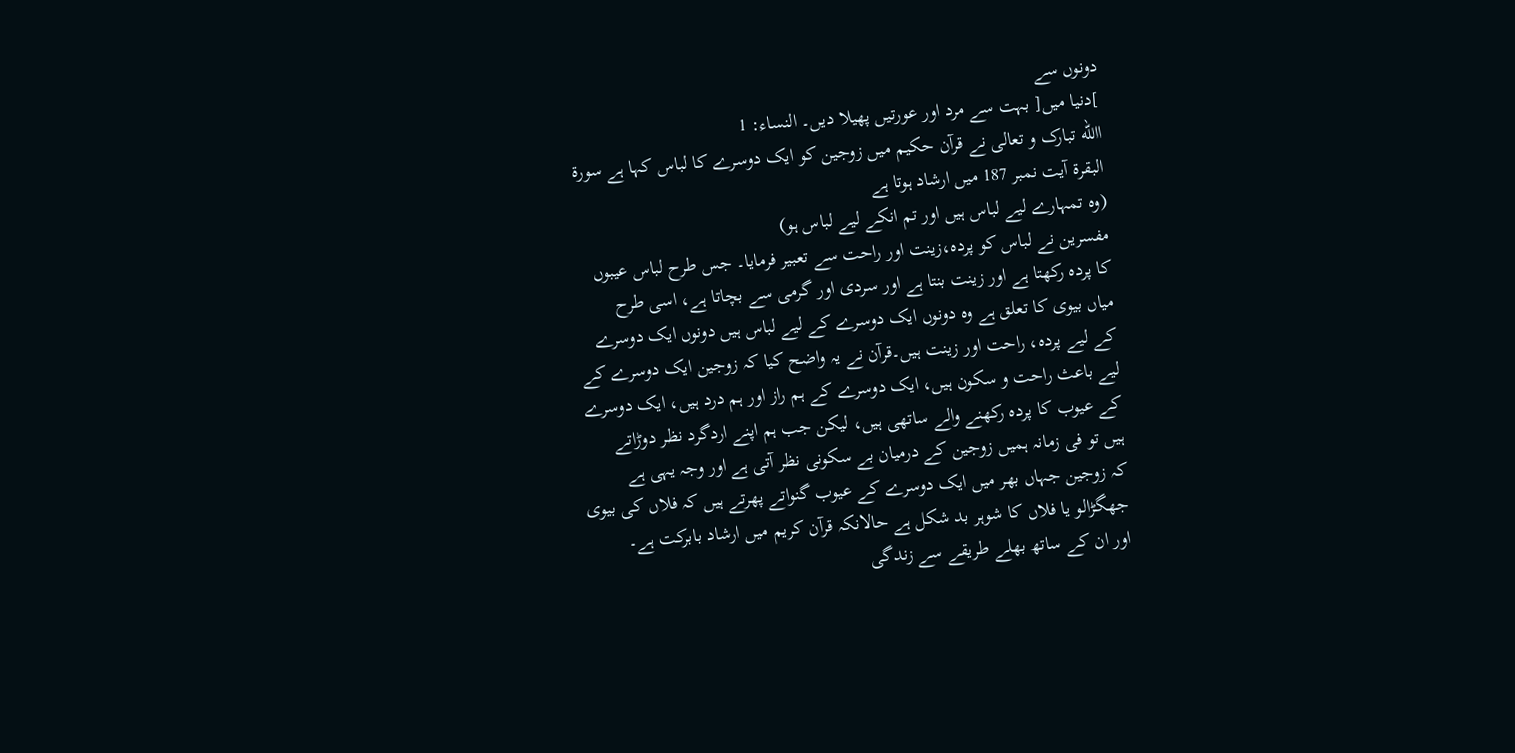دونوں سے
]دنیا میں[ بہت سے مرد اور عورتیں پھیلا دیں۔ النساء: 1
االله تبارک و تعالی نے قرآن حکیم میں زوجین کو ایک دوسرے کا لباس کہا ہے سورۃ
البقرۃ آیت نمبر 187 میں ارشاد ہوتا ہے
(وہ تمہارے لیے لباس ہیں اور تم انکے لیے لباس ہو)
مفسرین نے لباس کو پردہ،زینت اور راحت سے تعبیر فرمایا۔ جس طرح لباس عیبوں
کا پردہ رکھتا ہے اور زینت بنتا ہے اور سردی اور گرمی سے بچاتا ہے، اسی طرح
میاں بیوی کا تعلق ہے وہ دونوں ایک دوسرے کے لیے لباس ہیں دونوں ایک دوسرے
کے لیے پردہ، راحت اور زینت ہیں۔قرآن نے یہ واضح کیا کہ زوجین ایک دوسرے کے
لیے باعث راحت و سکون ہیں، ایک دوسرے کے ہم راز اور ہم درد ہیں، ایک دوسرے
کے عیوب کا پردہ رکھنے والے ساتھی ہیں، لیکن جب ہم اپنے اردگرد نظر دوڑاتے
ہیں تو فی زمانہ ہمیں زوجین کے درمیان بے سکونی نظر آتی ہے اور وجہ یہی ہے
کہ زوجین جہاں بھر میں ایک دوسرے کے عیوب گنواتے پھرتے ہیں کہ فلاں کی بیوی
جھگڑالو یا فلاں کا شوہر بد شکل ہے حالانکہ قرآن کریم میں ارشاد بابرکت ہے۔
اور ان کے ساتھ بھلے طریقے سے زندگی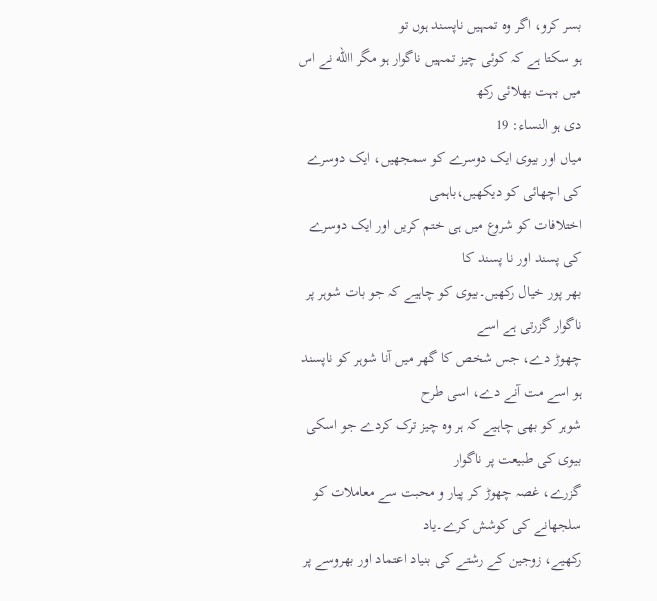بسر کرو، اگر وہ تمہیں ناپسند ہوں تو
ہو سکتا ہے کہ کوئی چیز تمہیں ناگوار ہو مگر االله نے اس میں بہت بھلائی رکھ
دی ہو النساء: 19
میاں اور بیوی ایک دوسرے کو سمجھیں، ایک دوسرے کی اچھائی کو دیکھیں،باہمی
اختلافات کو شروع میں ہی ختم کریں اور ایک دوسرے کی پسند اور نا پسند کا
بھر پور خیال رکھیں۔بیوی کو چاہیے کہ جو بات شوہر پر ناگوار گزرتی ہے اسے
چھوڑ دے، جس شخص کا گھر میں آنا شوہر کو ناپسند ہو اسے مت آنے دے، اسی طرح
شوہر کو بھی چاہیے کہ ہر وہ چیز ترک کردے جو اسکی بیوی کی طبیعت پر ناگوار
گزرے، غصہ چھوڑ کر پیار و محبت سے معاملات کو سلجھانے کی کوشش کرے۔یاد
رکھیے، زوجین کے رشتے کی بنیاد اعتماد اور بھروسے پر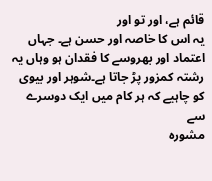قائم ہے، اور تو اور
یہ اس کا خاصہ اور حسن ہے۔ جہاں اعتماد اور بھروسے کا فقدان ہو وہاں یہ
رشتہ کمزور پڑ جاتا ہے۔شوہر اور بیوی کو چاہیے کہ ہر کام میں ایک دوسرے سے
مشورہ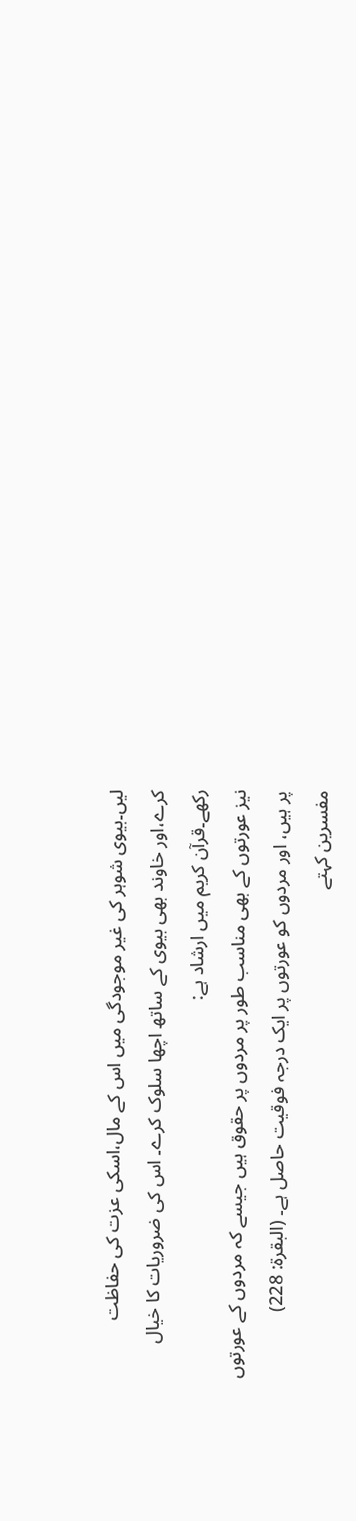لیں۔بیوی شوہر کی غیر موجودگی میں اس کے مال،اسکی عزت کی حفاظت
کرے،اور خاوند بھی بیوی کے ساتھ اچھا سلوک کرے۔ اس کی ضروریات کا خیال
رکھے۔قرآن کریم میں ارشاد ہے:
نیز عورتوں کے بھی مناسب طور پر مردوں پر حقوق ہیں جیسے کہ مردوں کے عورتوں
پر ہیں، اور مردوں کو عورتوں پر ایک درجہ فوقیت حاصل ہے۔ (البقرۃ: 228)
مفسرین کہتے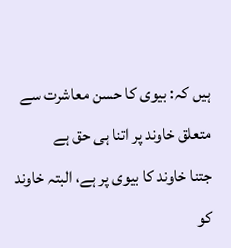ہیں کہ: بیوی کا حسن معاشرت سے متعلق خاوند پر اتنا ہی حق ہے
جتنا خاوند کا بیوی پر ہے، البتہ خاوند کو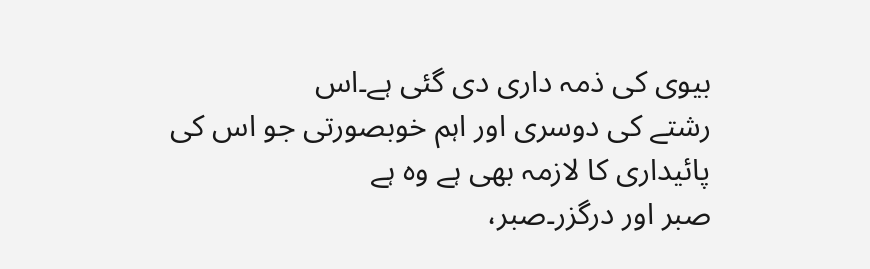بیوی کی ذمہ داری دی گئی ہے۔اس
رشتے کی دوسری اور اہم خوبصورتی جو اس کی پائیداری کا لازمہ بھی ہے وہ ہے
صبر اور درگزر۔صبر،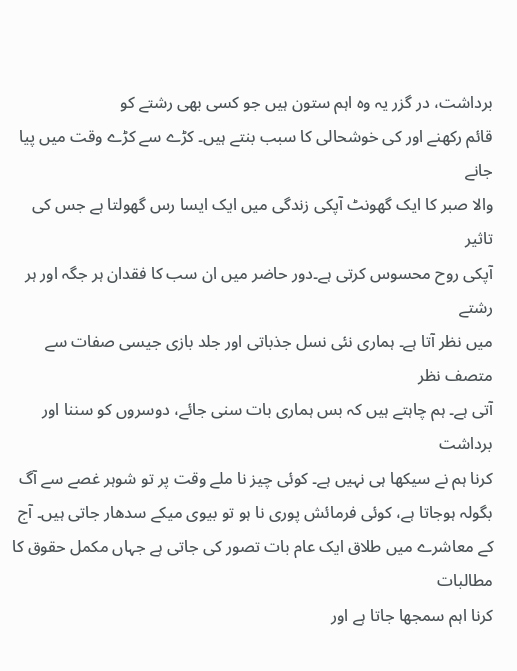برداشت، در گزر یہ وہ اہم ستون ہیں جو کسی بھی رشتے کو
قائم رکھنے اور کی خوشحالی کا سبب بنتے ہیں۔ کڑے سے کڑے وقت میں پیا جانے
والا صبر کا ایک گھونٹ آپکی زندگی میں ایک ایسا رس گھولتا ہے جس کی تاثیر
آپکی روح محسوس کرتی ہے۔دور حاضر میں ان سب کا فقدان ہر جگہ اور ہر رشتے
میں نظر آتا ہے۔ ہماری نئی نسل جذباتی اور جلد بازی جیسی صفات سے متصف نظر
آتی ہے۔ ہم چاہتے ہیں کہ بس ہماری بات سنی جائے، دوسروں کو سننا اور برداشت
کرنا ہم نے سیکھا ہی نہیں ہے۔ کوئی چیز نا ملے وقت پر تو شوہر غصے سے آگ
بگولہ ہوجاتا ہے، کوئی فرمائش پوری نا ہو تو بیوی میکے سدھار جاتی ہیں۔ آج
کے معاشرے میں طلاق ایک عام بات تصور کی جاتی ہے جہاں مکمل حقوق کا مطالبات
کرنا اہم سمجھا جاتا ہے اور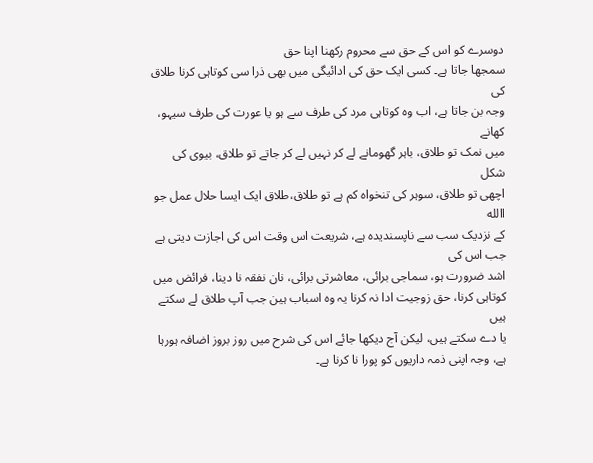دوسرے کو اس کے حق سے محروم رکھنا اپنا حق
سمجھا جاتا ہے۔ کسی ایک حق کی ادائیگی میں بھی ذرا سی کوتاہی کرنا طلاق کی
وجہ بن جاتا ہے، اب وہ کوتاہی مرد کی طرف سے ہو یا عورت کی طرف سیہو، کھانے
میں نمک تو طلاق، باہر گھومانے لے کر نہیں لے کر جاتے تو طلاق، بیوی کی شکل
اچھی تو طلاق، سوہر کی تنخواہ کم ہے تو طلاق،طلاق ایک ایسا حلال عمل جو االله
کے نزدیک سب سے ناپسندیدہ ہے، شریعت اس وقت اس کی اجازت دیتی ہے جب اس کی
اشد ضرورت ہو، سماجی برائی، معاشرتی برائی، نان نفقہ نا دینا، فرائض میں
کوتاہی کرنا، حق زوجیت ادا نہ کرنا یہ وہ اسباب ہین جب آپ طلاق لے سکتے ہیں
یا دے سکتے ہیں، لیکن آج دیکھا جائے اس کی شرح میں روز بروز اضافہ ہورہا
ہے، وجہ اپنی ذمہ داریوں کو پورا نا کرنا ہے۔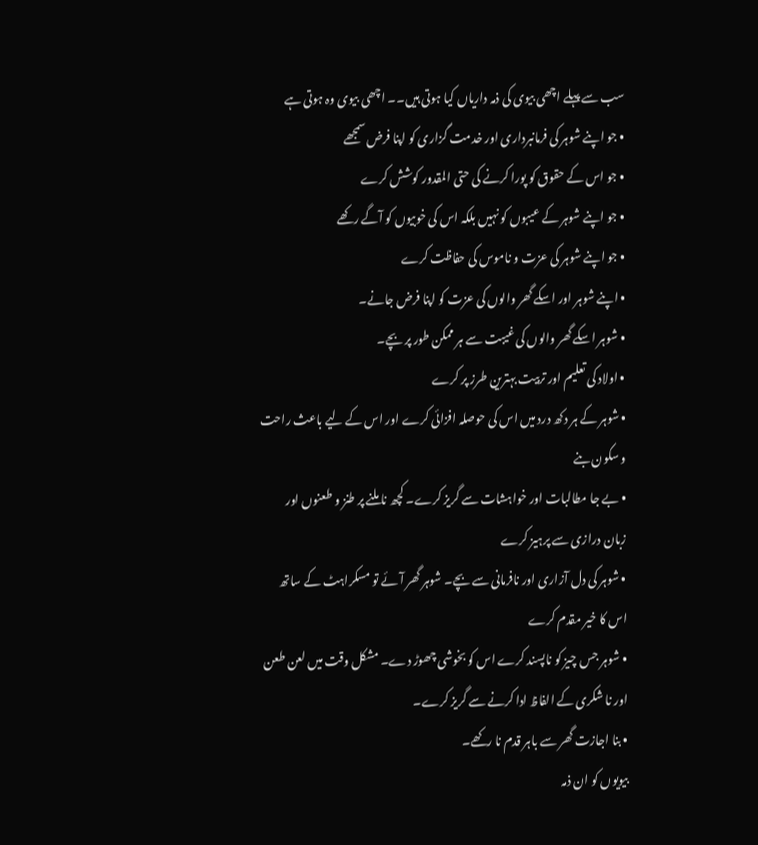سب سے پہلے اچھی بیوی کی ذمہ داریاں کیا ہوتی ہیں۔۔ اچھی بیوی وہ ہوتی ہے
• جو اپنے شوہر کی فرمانبرداری اور خدمت گزاری کو اپنا فرض سمجھے
• جو اس کے حقوق کو پورا کرنے کی حتی المقدور کوشش کرے
• جو اپنے شوہر کے عیبوں کو نہیں بلکہ اس کی خوبیوں کو آگے رکھے
• جو اپنے شوہر کی عزت و ناموس کی حفاظت کرے
• اپنے شوہر اور اسکے گھر والوں کی عزت کو اپنا فرض جانے۔
• شوہر اسکے گھر والوں کی غیبت سے ہر ممکن طور پر بچے۔
• اولاد کی تعلیم اور تربیت بہترین طرز پر کرے
• شوہر کے ہر دکھ درد میں اس کی حوصلہ افزائی کرے اور اس کے لیے باعث راحت
و سکون بنے
• بے جا مطالبات اور خواہشات سے گریز کرے۔ کچھ نا ملنے پر طنز و طعنوں اور
زبان درازی سے پرہیز کرے
• شوہر کی دل آزاری اور نافرمانی سے بچے۔ شوہر گھر آئے تو مسکراہٹ کے ساتھ
اس کا خیر مقدم کرے
• شوہر جس چیز کو ناپسند کرے اس کو بخوشی چھوڑ دے۔ مشکل وقت میں لعن طعن
اور نا شکری کے الفاظ ادا کرنے سے گریز کرے۔
• بنا اجازت گھر سے باہر قدم نا رکھے۔
بیویوں کو ان ذمہ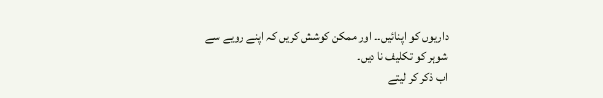داریوں کو اپنائیں۔۔ اور ممکن کوشش کریں کہ اپنے رویے سے
شوہر کو تکلیف نا دیں۔
اب ذکر کر لیتے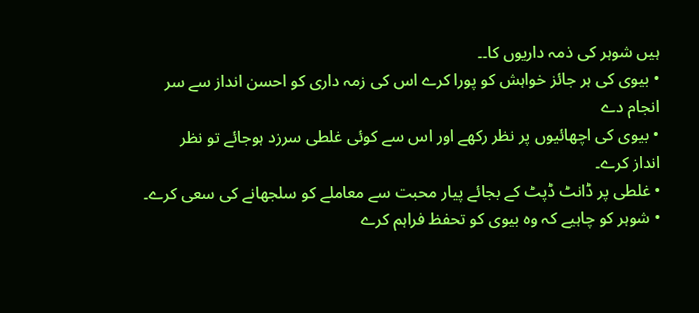ہیں شوہر کی ذمہ داریوں کا۔۔
• بیوی کی ہر جائز خواہش کو پورا کرے اس کی زمہ داری کو احسن انداز سے سر
انجام دے
• بیوی کی اچھائیوں پر نظر رکھے اور اس سے کوئی غلطی سرزد ہوجائے تو نظر
انداز کرے۔
• غلطی پر ڈانٹ ڈپٹ کے بجائے پیار محبت سے معاملے کو سلجھانے کی سعی کرے۔
• شوہر کو چاہیے کہ وہ بیوی کو تحفظ فراہم کرے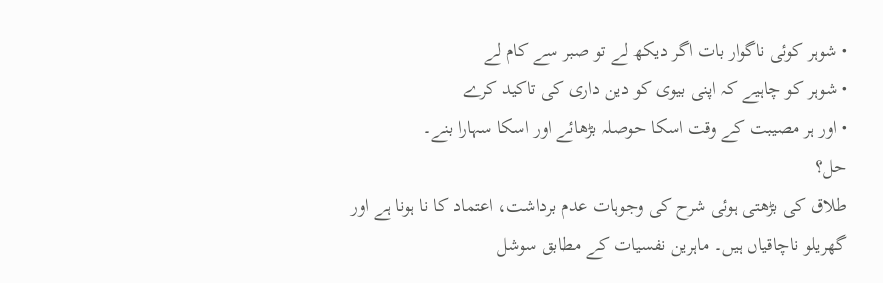• شوہر کوئی ناگوار بات اگر دیکھ لے تو صبر سے کام لے
• شوہر کو چاہیے کہ اپنی بیوی کو دین داری کی تاکید کرے
• اور ہر مصیبت کے وقت اسکا حوصلہ بڑھائے اور اسکا سہارا بنے۔
حل؟
طلاق کی بڑھتی ہوئی شرح کی وجوہات عدم برداشت، اعتماد کا نا ہونا ہے اور
گھریلو ناچاقیاں ہیں۔ ماہرین نفسیات کے مطابق سوشل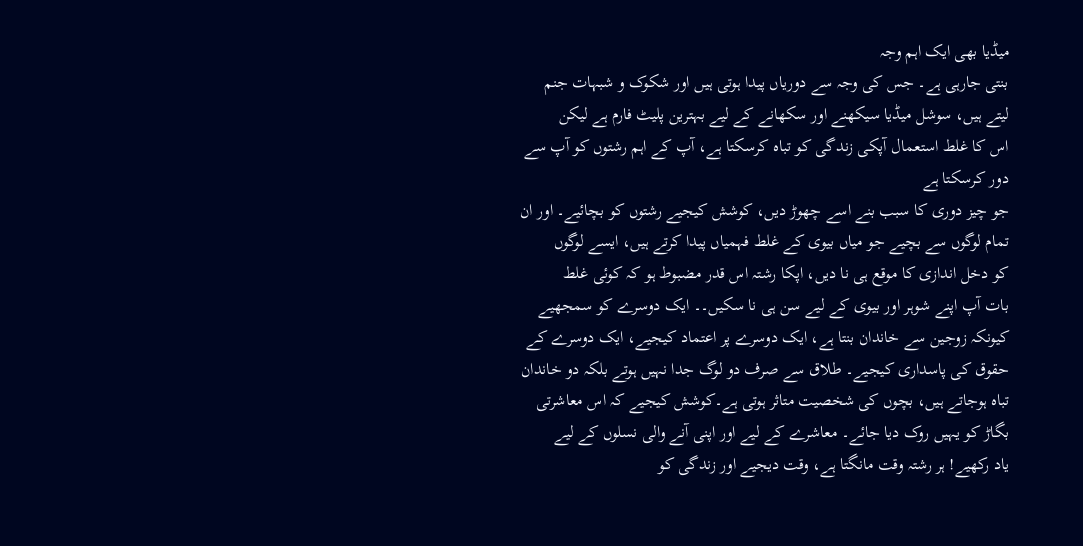میڈیا بھی ایک اہم وجہ
بنتی جارہی ہے۔ جس کی وجہ سے دوریاں پیدا ہوتی ہیں اور شکوک و شبہات جنم
لیتے ہیں، سوشل میڈیا سیکھنے اور سکھانے کے لیے بہترین پلیٹ فارم ہے لیکن
اس کا غلط استعمال آپکی زندگی کو تباہ کرسکتا ہے، آپ کے اہم رشتوں کو آپ سے
دور کرسکتا ہے
جو چیز دوری کا سبب بنے اسے چھوڑ دیں، کوشش کیجیے رشتوں کو بچائیے۔ اور ان
تمام لوگوں سے بچیے جو میاں بیوی کے غلط فہمیاں پیدا کرتے ہیں، ایسے لوگوں
کو دخل اندازی کا موقع ہی نا دیں، اپکا رشتہ اس قدر مضبوط ہو کہ کوئی غلط
بات آپ اپنے شوہر اور بیوی کے لیے سن ہی نا سکیں۔۔ ایک دوسرے کو سمجھیے
کیونکہ زوجین سے خاندان بنتا ہے، ایک دوسرے پر اعتماد کیجیے، ایک دوسرے کے
حقوق کی پاسداری کیجیے۔ طلاق سے صرف دو لوگ جدا نہیں ہوتے بلکہ دو خاندان
تباہ ہوجاتے ہیں، بچوں کی شخصیت متاثر ہوتی ہے۔کوشش کیجیے کہ اس معاشرتی
بگاڑ کو یہیں روک دیا جائے۔ معاشرے کے لیے اور اپنی آنے والی نسلوں کے لیے
یاد رکھیے! ہر رشتہ وقت مانگتا ہے، وقت دیجیے اور زندگی کو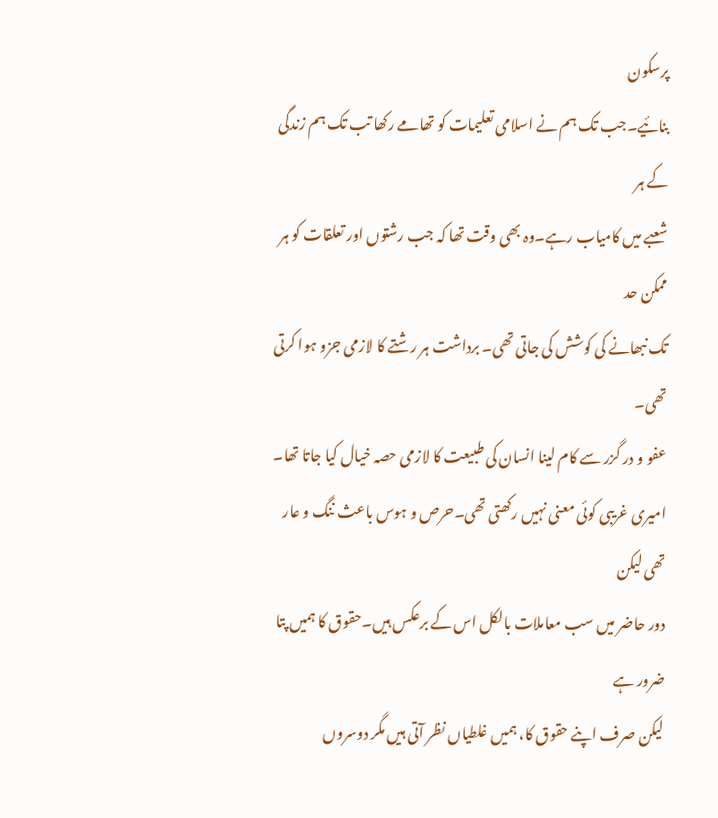پرسکون
بنائیے۔جب تک ہم نے اسلامی تعلیمات کو تھامے رکھا تب تک ہم زندگی کے ہر
شعبے میں کامیاب رہے۔وہ بھی وقت تھا کہ جب رشتوں اور تعلقات کو ہر ممکن حد
تک نبھانے کی کوشش کی جاتی تھی۔ برداشت ہر رشتے کا لازمی جزو ہوا کرتی تھی۔
عفو و در گزر سے کام لینا انسان کی طبیعت کا لازمی حصہ خیال کیا جاتا تھا۔
امیری غریبی کوئی معنی نہیں رکھتی تھی۔حرص و ہوس باعث ننگ و عار تھی لیکن
دور حاضر میں سب معاملات بالکل اس کے برعکس ہیں۔حقوق کا ہمیں پتا ضرور ہے
لیکن صرف اپنے حقوق کا، ہمیں غلطیاں نظر آتی ہیں مگر دوسروں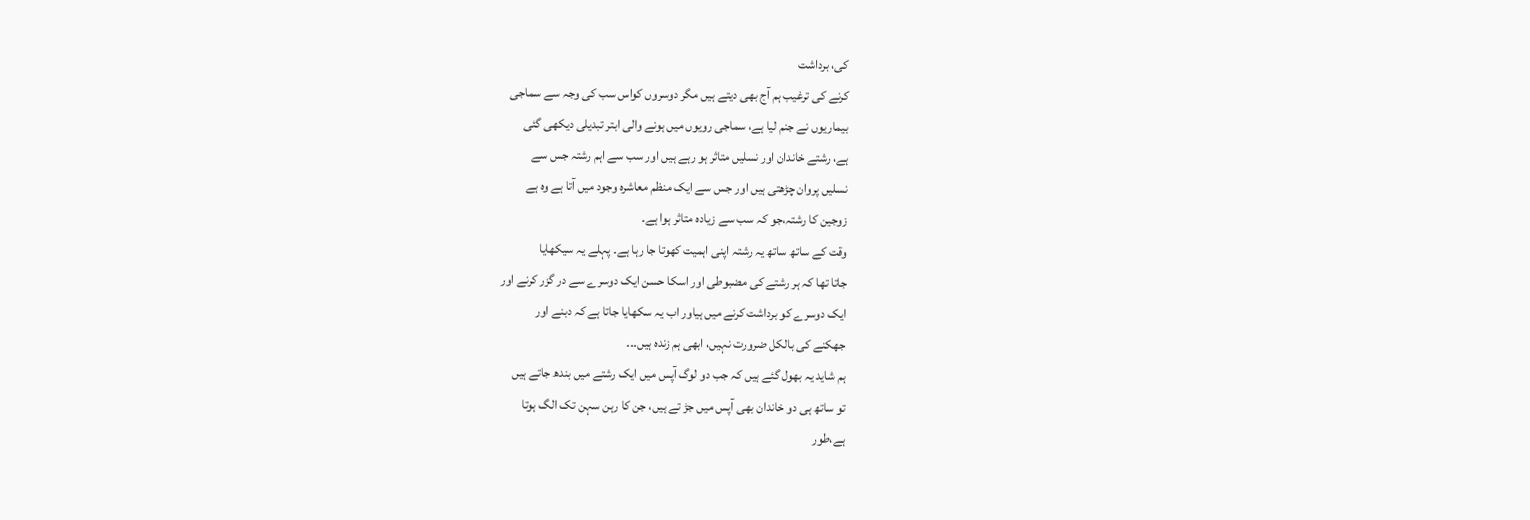کی، برداشت
کرنے کی ترغیب ہم آج بھی دیتے ہیں مگر دوسروں کواس سب کی وجہ سے سماجی
بیماریوں نے جنم لیا ہے، سماجی رویوں میں ہونے والی ابتر تبدیلی دیکھی گئی
ہے، رشتے خاندان اور نسلیں متاثر ہو رہے ہیں اور سب سے اہم رشتہ جس سے
نسلیں پروان چڑھتی ہیں اور جس سے ایک منظم معاشرہ وجود میں آتا ہے وہ ہے
زوجین کا رشتہ،جو کہ سب سے زیادہ متاثر ہوا ہے۔
وقت کے ساتھ ساتھ یہ رشتہ اپنی اہمیت کھوتا جا رہا ہے۔ پہلے یہ سیکھایا
جاتا تھا کہ ہر رشتے کی مضبوطی اور اسکا حسن ایک دوسرے سے در گزر کرنے اور
ایک دوسرے کو برداشت کرنے میں ہیاور اب یہ سکھایا جاتا ہے کہ دبنے اور
جھکنے کی بالکل ضرورت نہیں، ابھی ہم زندہ ہیں۔۔۔
ہم شاید یہ بھول گئے ہیں کہ جب دو لوگ آپس میں ایک رشتے میں بندھ جاتے ہیں
تو ساتھ ہی دو خاندان بھی آپس میں جڑ تے ہیں، جن کا رہن سہن تک الگ ہوتا
ہے،طور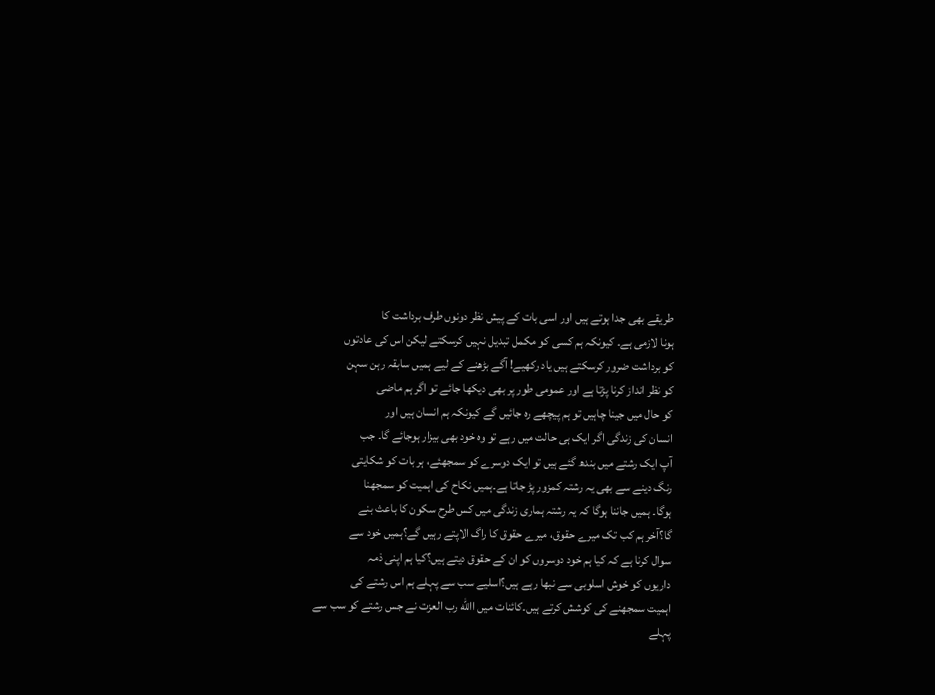طریقے بھی جدا ہوتے ہیں اور اسی بات کے پیش نظر دونوں طرف برداشت کا
ہونا لازمی ہے۔ کیونکہ ہم کسی کو مکمل تبدیل نہیں کرسکتے لیکن اس کی عادتوں
کو برداشت ضرور کرسکتے ہیں یاد رکھیے! آگے بڑھنے کے لیے ہمیں سابقہ رہن سہن
کو نظر انداز کرنا پڑتا ہے اور عمومی طور پر بھی دیکھا جائے تو اگر ہم ماضی
کو حال میں جینا چاہیں تو ہم پیچھے رہ جائیں گے کیونکہ ہم انسان ہیں اور
انسان کی زندگی اگر ایک ہی حالت میں رہے تو وہ خود بھی بیزار ہوجائے گا۔ جب
آپ ایک رشتے میں بندھ گئے ہیں تو ایک دوسرے کو سمجھئے، ہر بات کو شکایتی
رنگ دینے سے بھی یہ رشتہ کمزور پڑ جاتا ہے۔ہمیں نکاح کی اہمیت کو سمجھنا
ہوگا۔ ہمیں جاننا ہوگا کہ یہ رشتہ ہماری زندگی میں کس طرح سکون کا باعث بنے
گا؟آخر ہم کب تک میرے حقوق، میرے حقوق کا راگ الاپتے رہیں گے؟ہمیں خود سے
سوال کرنا ہے کہ کیا ہم خود دوسروں کو ان کے حقوق دیتے ہیں؟کیا ہم اپنی ذمہ
داریوں کو خوش اسلوبی سے نبھا رہے ہیں؟اسلیے سب سے پہلے ہم اس رشتے کی
اہمیت سمجھنے کی کوشش کرتے ہیں۔کائنات میں االله رب العزت نے جس رشتے کو سب سے
پہلے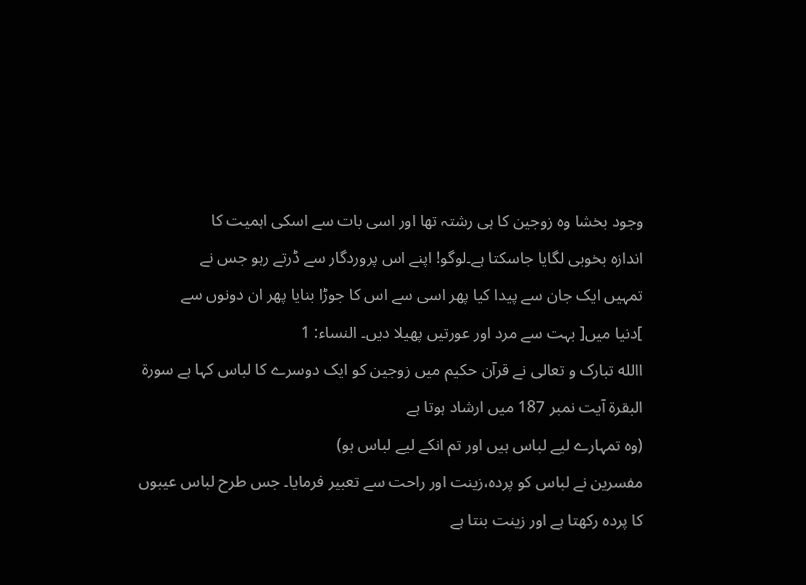وجود بخشا وہ زوجین کا ہی رشتہ تھا اور اسی بات سے اسکی اہمیت کا
اندازہ بخوبی لگایا جاسکتا ہے۔لوگو! اپنے اس پروردگار سے ڈرتے رہو جس نے
تمہیں ایک جان سے پیدا کیا پھر اسی سے اس کا جوڑا بنایا پھر ان دونوں سے
]دنیا میں[ بہت سے مرد اور عورتیں پھیلا دیں۔ النساء: 1
االله تبارک و تعالی نے قرآن حکیم میں زوجین کو ایک دوسرے کا لباس کہا ہے سورۃ
البقرۃ آیت نمبر 187 میں ارشاد ہوتا ہے
(وہ تمہارے لیے لباس ہیں اور تم انکے لیے لباس ہو)
مفسرین نے لباس کو پردہ،زینت اور راحت سے تعبیر فرمایا۔ جس طرح لباس عیبوں
کا پردہ رکھتا ہے اور زینت بنتا ہے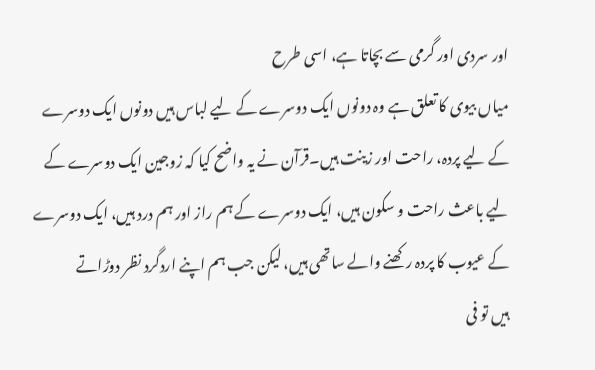اور سردی اور گرمی سے بچاتا ہے، اسی طرح
میاں بیوی کا تعلق ہے وہ دونوں ایک دوسرے کے لیے لباس ہیں دونوں ایک دوسرے
کے لیے پردہ، راحت اور زینت ہیں۔قرآن نے یہ واضح کیا کہ زوجین ایک دوسرے کے
لیے باعث راحت و سکون ہیں، ایک دوسرے کے ہم راز اور ہم درد ہیں، ایک دوسرے
کے عیوب کا پردہ رکھنے والے ساتھی ہیں، لیکن جب ہم اپنے اردگرد نظر دوڑاتے
ہیں تو فی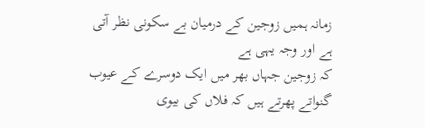زمانہ ہمیں زوجین کے درمیان بے سکونی نظر آتی ہے اور وجہ یہی ہے
کہ زوجین جہاں بھر میں ایک دوسرے کے عیوب گنواتے پھرتے ہیں کہ فلاں کی بیوی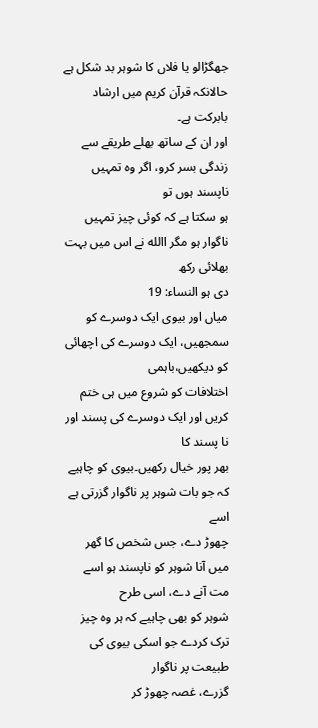جھگڑالو یا فلاں کا شوہر بد شکل ہے حالانکہ قرآن کریم میں ارشاد بابرکت ہے۔
اور ان کے ساتھ بھلے طریقے سے زندگی بسر کرو، اگر وہ تمہیں ناپسند ہوں تو
ہو سکتا ہے کہ کوئی چیز تمہیں ناگوار ہو مگر االله نے اس میں بہت بھلائی رکھ
دی ہو النساء: 19
میاں اور بیوی ایک دوسرے کو سمجھیں، ایک دوسرے کی اچھائی کو دیکھیں،باہمی
اختلافات کو شروع میں ہی ختم کریں اور ایک دوسرے کی پسند اور نا پسند کا
بھر پور خیال رکھیں۔بیوی کو چاہیے کہ جو بات شوہر پر ناگوار گزرتی ہے اسے
چھوڑ دے، جس شخص کا گھر میں آنا شوہر کو ناپسند ہو اسے مت آنے دے، اسی طرح
شوہر کو بھی چاہیے کہ ہر وہ چیز ترک کردے جو اسکی بیوی کی طبیعت پر ناگوار
گزرے، غصہ چھوڑ کر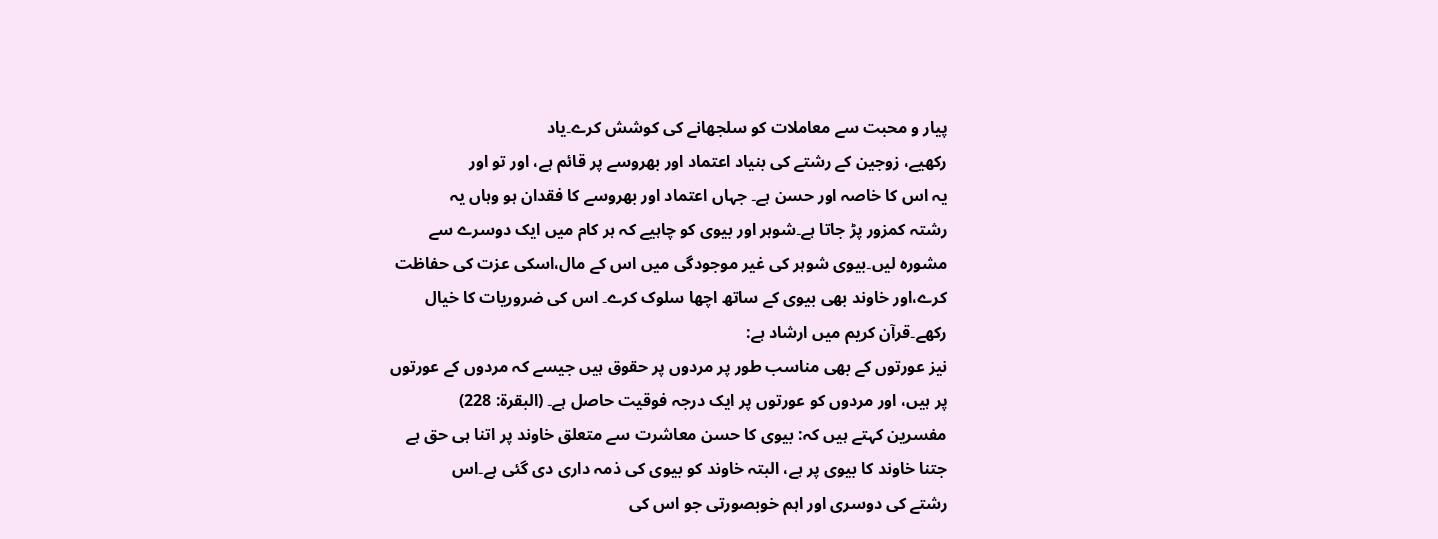پیار و محبت سے معاملات کو سلجھانے کی کوشش کرے۔یاد
رکھیے، زوجین کے رشتے کی بنیاد اعتماد اور بھروسے پر قائم ہے، اور تو اور
یہ اس کا خاصہ اور حسن ہے۔ جہاں اعتماد اور بھروسے کا فقدان ہو وہاں یہ
رشتہ کمزور پڑ جاتا ہے۔شوہر اور بیوی کو چاہیے کہ ہر کام میں ایک دوسرے سے
مشورہ لیں۔بیوی شوہر کی غیر موجودگی میں اس کے مال،اسکی عزت کی حفاظت
کرے،اور خاوند بھی بیوی کے ساتھ اچھا سلوک کرے۔ اس کی ضروریات کا خیال
رکھے۔قرآن کریم میں ارشاد ہے:
نیز عورتوں کے بھی مناسب طور پر مردوں پر حقوق ہیں جیسے کہ مردوں کے عورتوں
پر ہیں، اور مردوں کو عورتوں پر ایک درجہ فوقیت حاصل ہے۔ (البقرۃ: 228)
مفسرین کہتے ہیں کہ: بیوی کا حسن معاشرت سے متعلق خاوند پر اتنا ہی حق ہے
جتنا خاوند کا بیوی پر ہے، البتہ خاوند کو بیوی کی ذمہ داری دی گئی ہے۔اس
رشتے کی دوسری اور اہم خوبصورتی جو اس کی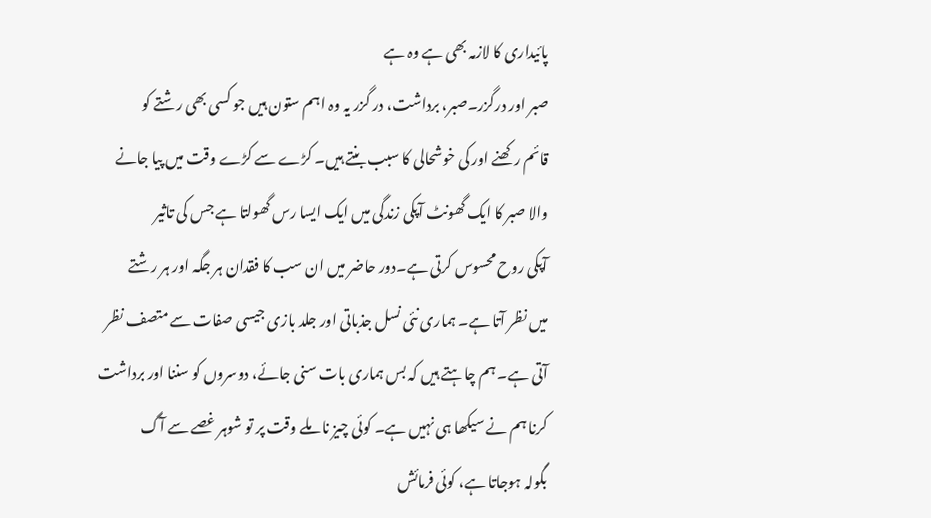پائیداری کا لازمہ بھی ہے وہ ہے
صبر اور درگزر۔صبر، برداشت، در گزر یہ وہ اہم ستون ہیں جو کسی بھی رشتے کو
قائم رکھنے اور کی خوشحالی کا سبب بنتے ہیں۔ کڑے سے کڑے وقت میں پیا جانے
والا صبر کا ایک گھونٹ آپکی زندگی میں ایک ایسا رس گھولتا ہے جس کی تاثیر
آپکی روح محسوس کرتی ہے۔دور حاضر میں ان سب کا فقدان ہر جگہ اور ہر رشتے
میں نظر آتا ہے۔ ہماری نئی نسل جذباتی اور جلد بازی جیسی صفات سے متصف نظر
آتی ہے۔ ہم چاہتے ہیں کہ بس ہماری بات سنی جائے، دوسروں کو سننا اور برداشت
کرنا ہم نے سیکھا ہی نہیں ہے۔ کوئی چیز نا ملے وقت پر تو شوہر غصے سے آگ
بگولہ ہوجاتا ہے، کوئی فرمائش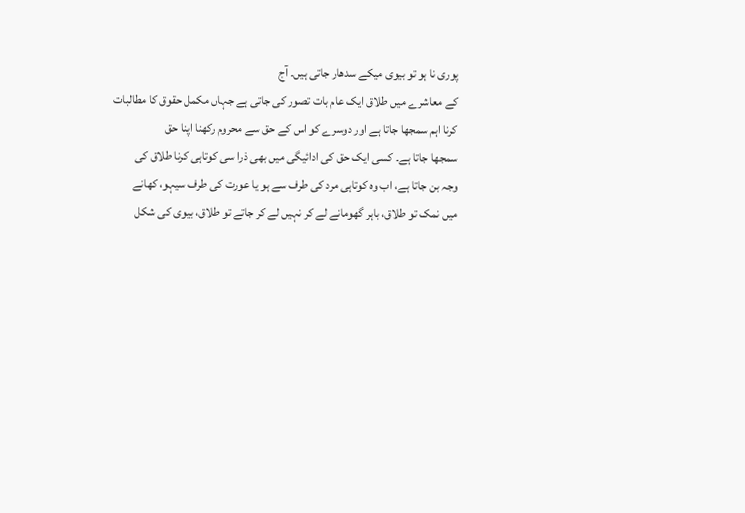پوری نا ہو تو بیوی میکے سدھار جاتی ہیں۔ آج
کے معاشرے میں طلاق ایک عام بات تصور کی جاتی ہے جہاں مکمل حقوق کا مطالبات
کرنا اہم سمجھا جاتا ہے اور دوسرے کو اس کے حق سے محروم رکھنا اپنا حق
سمجھا جاتا ہے۔ کسی ایک حق کی ادائیگی میں بھی ذرا سی کوتاہی کرنا طلاق کی
وجہ بن جاتا ہے، اب وہ کوتاہی مرد کی طرف سے ہو یا عورت کی طرف سیہو، کھانے
میں نمک تو طلاق، باہر گھومانے لے کر نہیں لے کر جاتے تو طلاق، بیوی کی شکل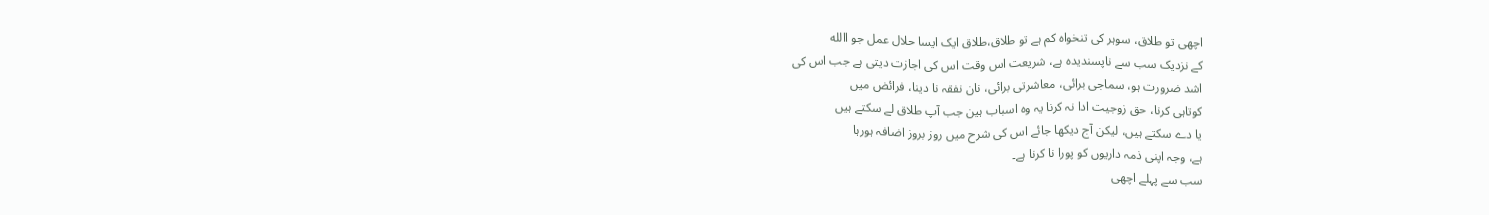اچھی تو طلاق، سوہر کی تنخواہ کم ہے تو طلاق،طلاق ایک ایسا حلال عمل جو االله
کے نزدیک سب سے ناپسندیدہ ہے، شریعت اس وقت اس کی اجازت دیتی ہے جب اس کی
اشد ضرورت ہو، سماجی برائی، معاشرتی برائی، نان نفقہ نا دینا، فرائض میں
کوتاہی کرنا، حق زوجیت ادا نہ کرنا یہ وہ اسباب ہین جب آپ طلاق لے سکتے ہیں
یا دے سکتے ہیں، لیکن آج دیکھا جائے اس کی شرح میں روز بروز اضافہ ہورہا
ہے، وجہ اپنی ذمہ داریوں کو پورا نا کرنا ہے۔
سب سے پہلے اچھی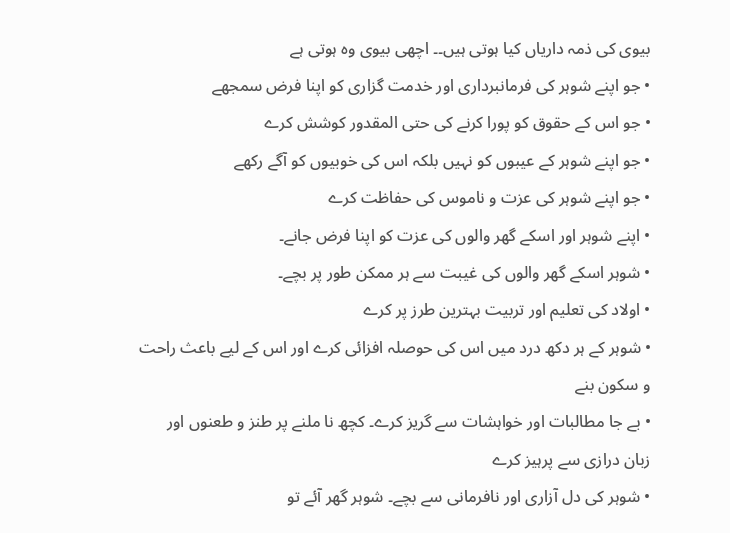بیوی کی ذمہ داریاں کیا ہوتی ہیں۔۔ اچھی بیوی وہ ہوتی ہے
• جو اپنے شوہر کی فرمانبرداری اور خدمت گزاری کو اپنا فرض سمجھے
• جو اس کے حقوق کو پورا کرنے کی حتی المقدور کوشش کرے
• جو اپنے شوہر کے عیبوں کو نہیں بلکہ اس کی خوبیوں کو آگے رکھے
• جو اپنے شوہر کی عزت و ناموس کی حفاظت کرے
• اپنے شوہر اور اسکے گھر والوں کی عزت کو اپنا فرض جانے۔
• شوہر اسکے گھر والوں کی غیبت سے ہر ممکن طور پر بچے۔
• اولاد کی تعلیم اور تربیت بہترین طرز پر کرے
• شوہر کے ہر دکھ درد میں اس کی حوصلہ افزائی کرے اور اس کے لیے باعث راحت
و سکون بنے
• بے جا مطالبات اور خواہشات سے گریز کرے۔ کچھ نا ملنے پر طنز و طعنوں اور
زبان درازی سے پرہیز کرے
• شوہر کی دل آزاری اور نافرمانی سے بچے۔ شوہر گھر آئے تو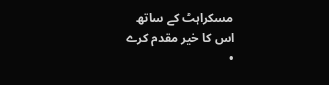مسکراہٹ کے ساتھ
اس کا خیر مقدم کرے
•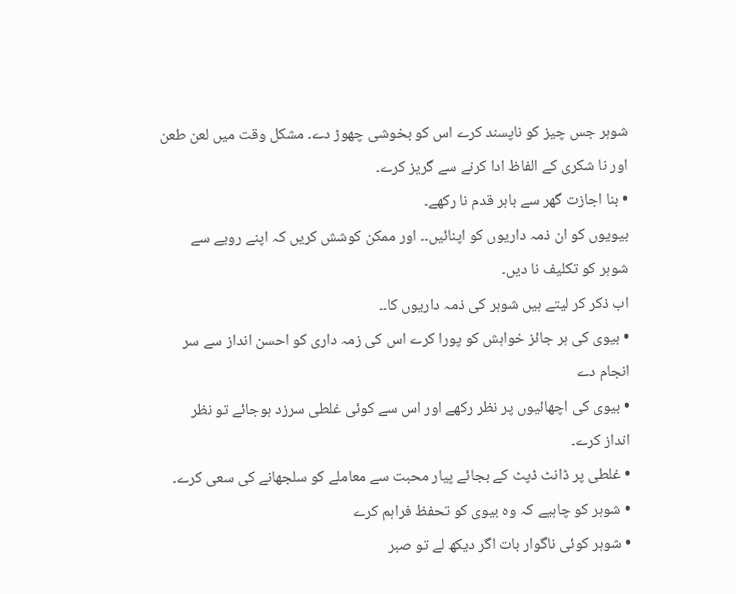شوہر جس چیز کو ناپسند کرے اس کو بخوشی چھوڑ دے۔ مشکل وقت میں لعن طعن
اور نا شکری کے الفاظ ادا کرنے سے گریز کرے۔
• بنا اجازت گھر سے باہر قدم نا رکھے۔
بیویوں کو ان ذمہ داریوں کو اپنائیں۔۔ اور ممکن کوشش کریں کہ اپنے رویے سے
شوہر کو تکلیف نا دیں۔
اب ذکر کر لیتے ہیں شوہر کی ذمہ داریوں کا۔۔
• بیوی کی ہر جائز خواہش کو پورا کرے اس کی زمہ داری کو احسن انداز سے سر
انجام دے
• بیوی کی اچھائیوں پر نظر رکھے اور اس سے کوئی غلطی سرزد ہوجائے تو نظر
انداز کرے۔
• غلطی پر ڈانٹ ڈپٹ کے بجائے پیار محبت سے معاملے کو سلجھانے کی سعی کرے۔
• شوہر کو چاہیے کہ وہ بیوی کو تحفظ فراہم کرے
• شوہر کوئی ناگوار بات اگر دیکھ لے تو صبر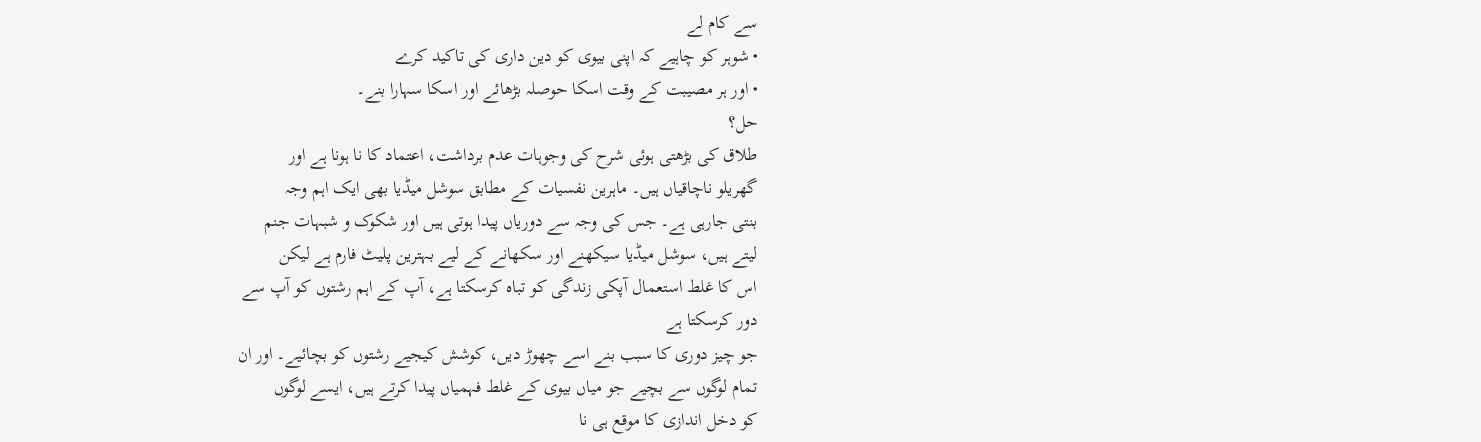سے کام لے
• شوہر کو چاہیے کہ اپنی بیوی کو دین داری کی تاکید کرے
• اور ہر مصیبت کے وقت اسکا حوصلہ بڑھائے اور اسکا سہارا بنے۔
حل؟
طلاق کی بڑھتی ہوئی شرح کی وجوہات عدم برداشت، اعتماد کا نا ہونا ہے اور
گھریلو ناچاقیاں ہیں۔ ماہرین نفسیات کے مطابق سوشل میڈیا بھی ایک اہم وجہ
بنتی جارہی ہے۔ جس کی وجہ سے دوریاں پیدا ہوتی ہیں اور شکوک و شبہات جنم
لیتے ہیں، سوشل میڈیا سیکھنے اور سکھانے کے لیے بہترین پلیٹ فارم ہے لیکن
اس کا غلط استعمال آپکی زندگی کو تباہ کرسکتا ہے، آپ کے اہم رشتوں کو آپ سے
دور کرسکتا ہے
جو چیز دوری کا سبب بنے اسے چھوڑ دیں، کوشش کیجیے رشتوں کو بچائیے۔ اور ان
تمام لوگوں سے بچیے جو میاں بیوی کے غلط فہمیاں پیدا کرتے ہیں، ایسے لوگوں
کو دخل اندازی کا موقع ہی نا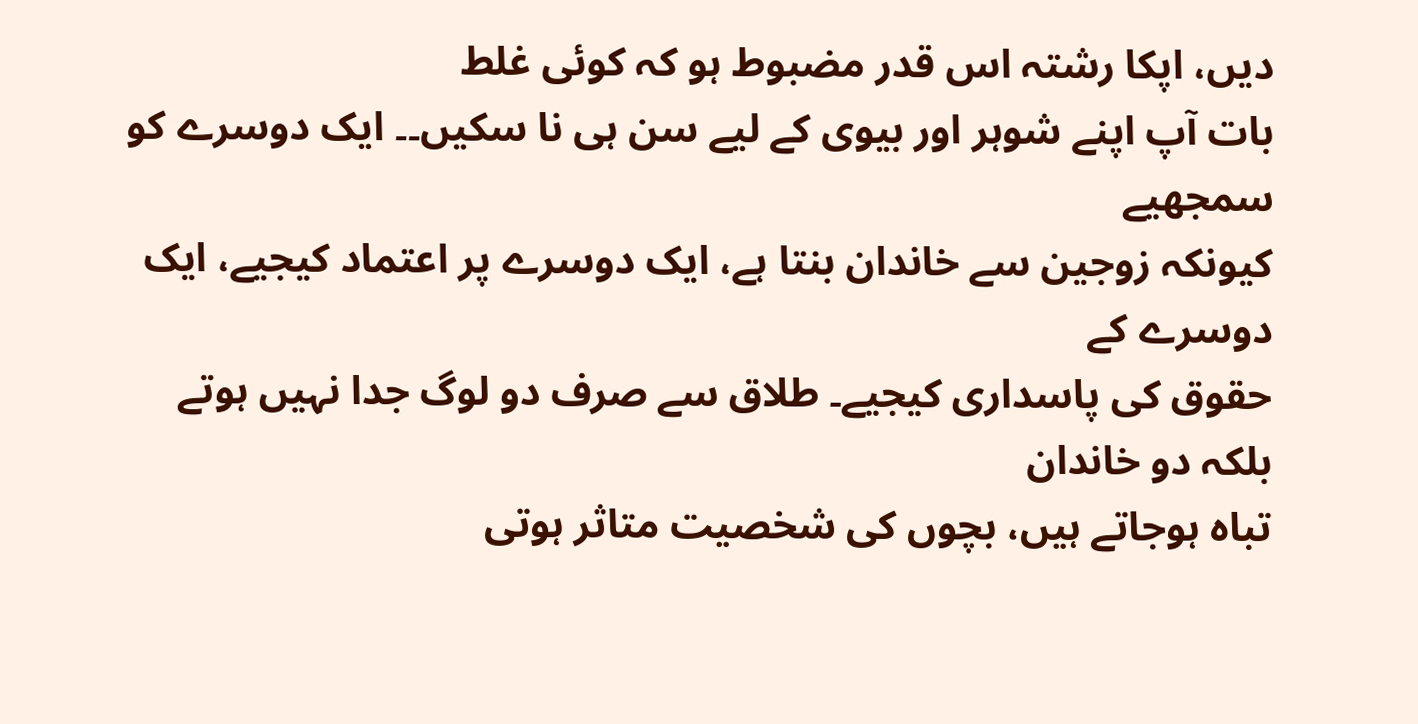دیں، اپکا رشتہ اس قدر مضبوط ہو کہ کوئی غلط
بات آپ اپنے شوہر اور بیوی کے لیے سن ہی نا سکیں۔۔ ایک دوسرے کو سمجھیے
کیونکہ زوجین سے خاندان بنتا ہے، ایک دوسرے پر اعتماد کیجیے، ایک دوسرے کے
حقوق کی پاسداری کیجیے۔ طلاق سے صرف دو لوگ جدا نہیں ہوتے بلکہ دو خاندان
تباہ ہوجاتے ہیں، بچوں کی شخصیت متاثر ہوتی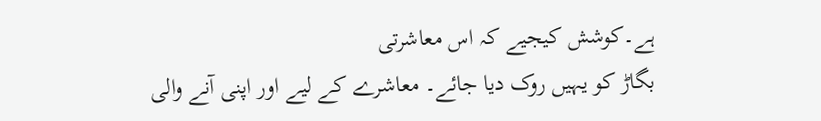ہے۔کوشش کیجیے کہ اس معاشرتی
بگاڑ کو یہیں روک دیا جائے۔ معاشرے کے لیے اور اپنی آنے والی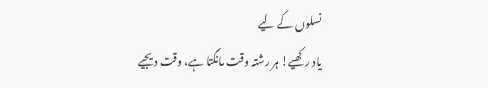نسلوں کے لیے
یاد رکھیے! ہر رشتہ وقت مانگتا ہے، وقت دیجیے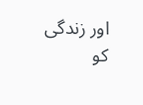اور زندگی کو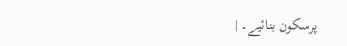پرسکون بنائیے۔ |